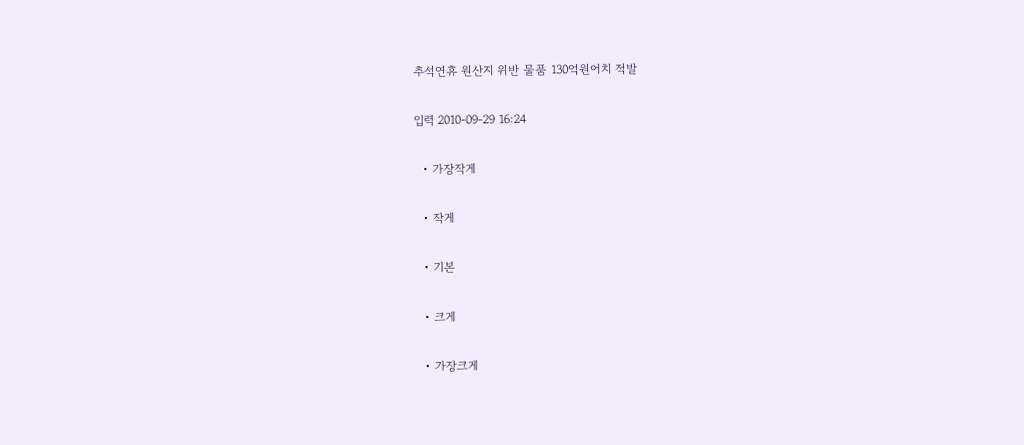추석연휴 원산지 위반 물품 130억원어치 적발

입력 2010-09-29 16:24

  • 가장작게

  • 작게

  • 기본

  • 크게

  • 가장크게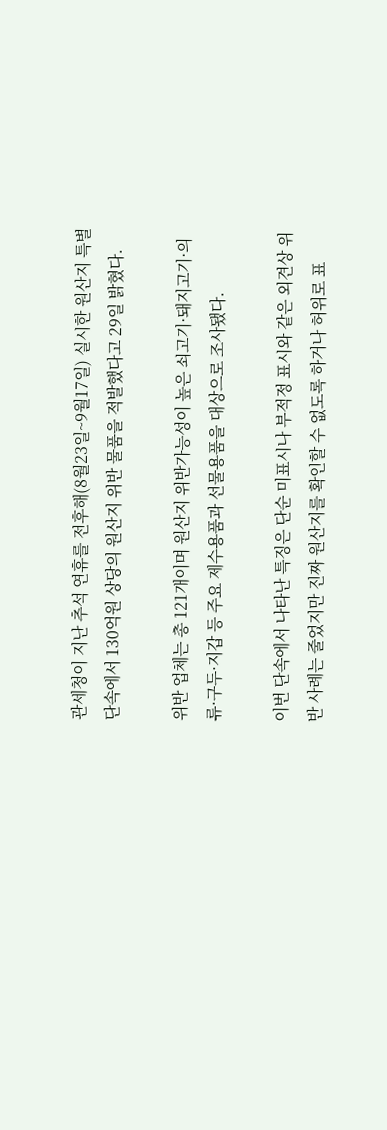관세청이 지난 추석 연휴를 전후해(8월23일~9월17일) 실시한 원산지 특별단속에서 130억원 상당의 원산지 위반 물품을 적발했다고 29일 밝혔다.

위반 업체는 총 121개이며 원산지 위반가능성이 높은 쇠고기·돼지고기·의류·구두·지갑 등 주요 제수용품과 선물용품을 대상으로 조사됐다.

이번 단속에서 나타난 특징은 단순 미표시나 부적정 표시와 같은 외견상 위반 사례는 줄었지만 진짜 원산지를 확인할 수 없도록 하거나 허위로 표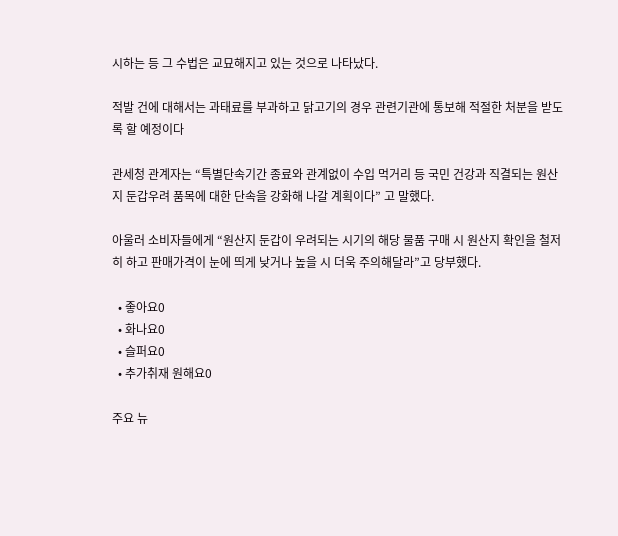시하는 등 그 수법은 교묘해지고 있는 것으로 나타났다.

적발 건에 대해서는 과태료를 부과하고 닭고기의 경우 관련기관에 통보해 적절한 처분을 받도록 할 예정이다

관세청 관계자는 “특별단속기간 종료와 관계없이 수입 먹거리 등 국민 건강과 직결되는 원산지 둔갑우려 품목에 대한 단속을 강화해 나갈 계획이다” 고 말했다.

아울러 소비자들에게 “원산지 둔갑이 우려되는 시기의 해당 물품 구매 시 원산지 확인을 철저히 하고 판매가격이 눈에 띄게 낮거나 높을 시 더욱 주의해달라”고 당부했다.

  • 좋아요0
  • 화나요0
  • 슬퍼요0
  • 추가취재 원해요0

주요 뉴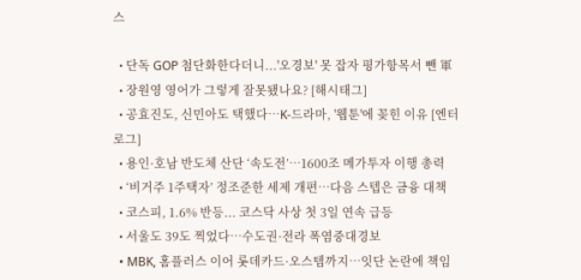스

  • 단독 GOP 첨단화한다더니...'오경보' 못 잡자 평가항목서 뺀 軍
  • 장원영 영어가 그렇게 잘못됐나요? [해시태그]
  • 공효진도, 신민아도 택했다⋯K-드라마, '웹툰'에 꽂힌 이유 [엔터로그]
  • 용인·호남 반도체 산단 ‘속도전’…1600조 메가투자 이행 총력
  • ‘비거주 1주택자’ 정조준한 세제 개편…다음 스텝은 금융 대책
  • 코스피, 1.6% 반등... 코스닥 사상 첫 3일 연속 급등
  • 서울도 39도 찍었다…수도권·전라 폭염중대경보
  • MBK, 홈플러스 이어 롯데카드·오스템까지…잇단 논란에 책임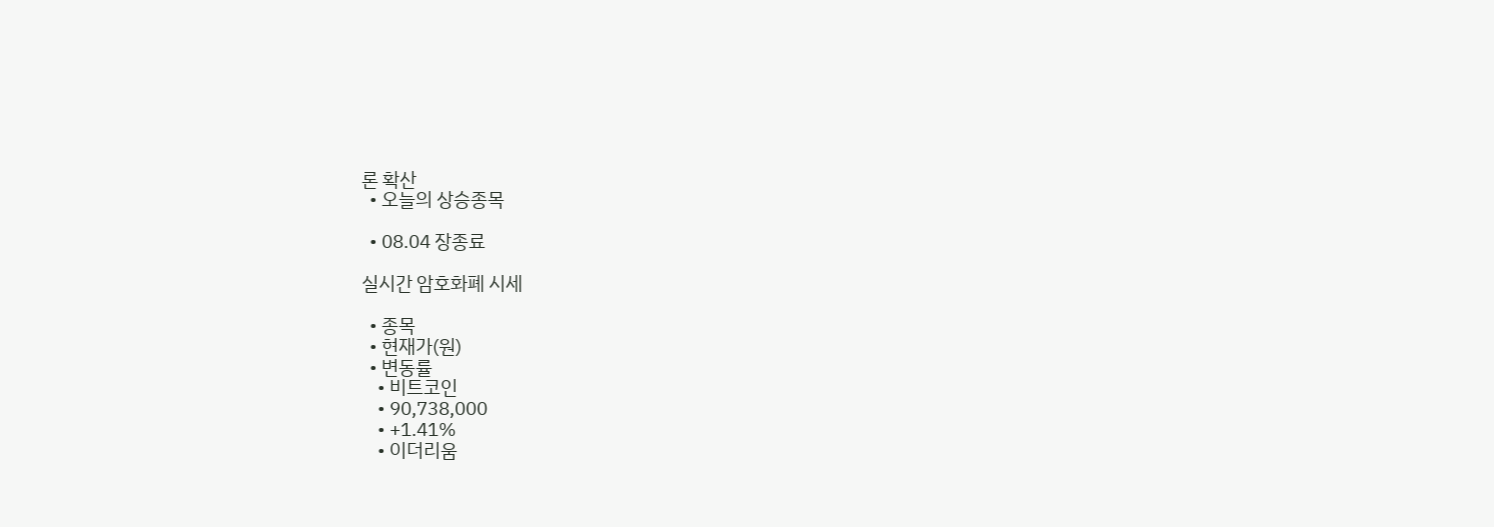론 확산
  • 오늘의 상승종목

  • 08.04 장종료

실시간 암호화폐 시세

  • 종목
  • 현재가(원)
  • 변동률
    • 비트코인
    • 90,738,000
    • +1.41%
    • 이더리움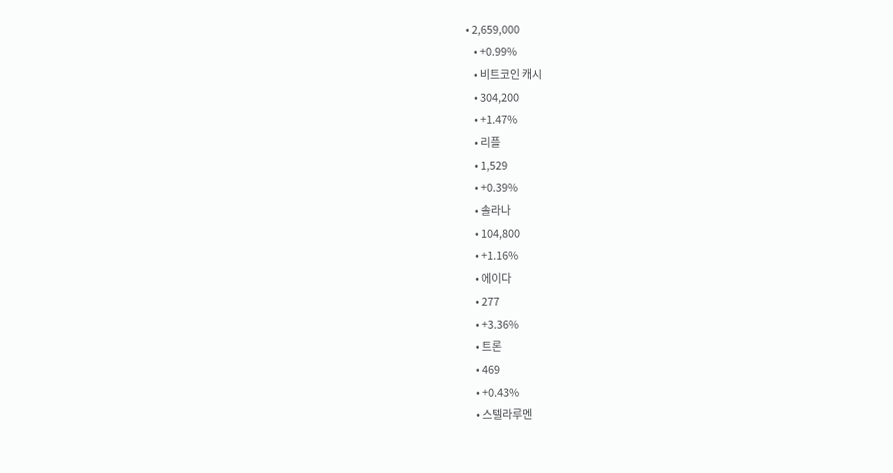• 2,659,000
    • +0.99%
    • 비트코인 캐시
    • 304,200
    • +1.47%
    • 리플
    • 1,529
    • +0.39%
    • 솔라나
    • 104,800
    • +1.16%
    • 에이다
    • 277
    • +3.36%
    • 트론
    • 469
    • +0.43%
    • 스텔라루멘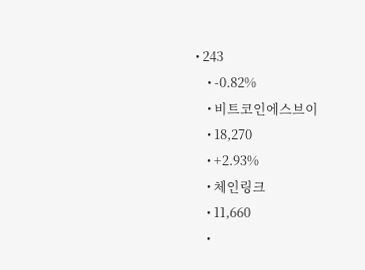• 243
    • -0.82%
    • 비트코인에스브이
    • 18,270
    • +2.93%
    • 체인링크
    • 11,660
    •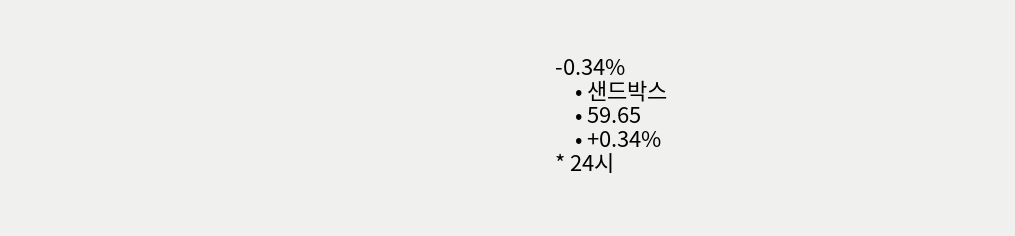-0.34%
    • 샌드박스
    • 59.65
    • +0.34%
* 24시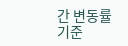간 변동률 기준